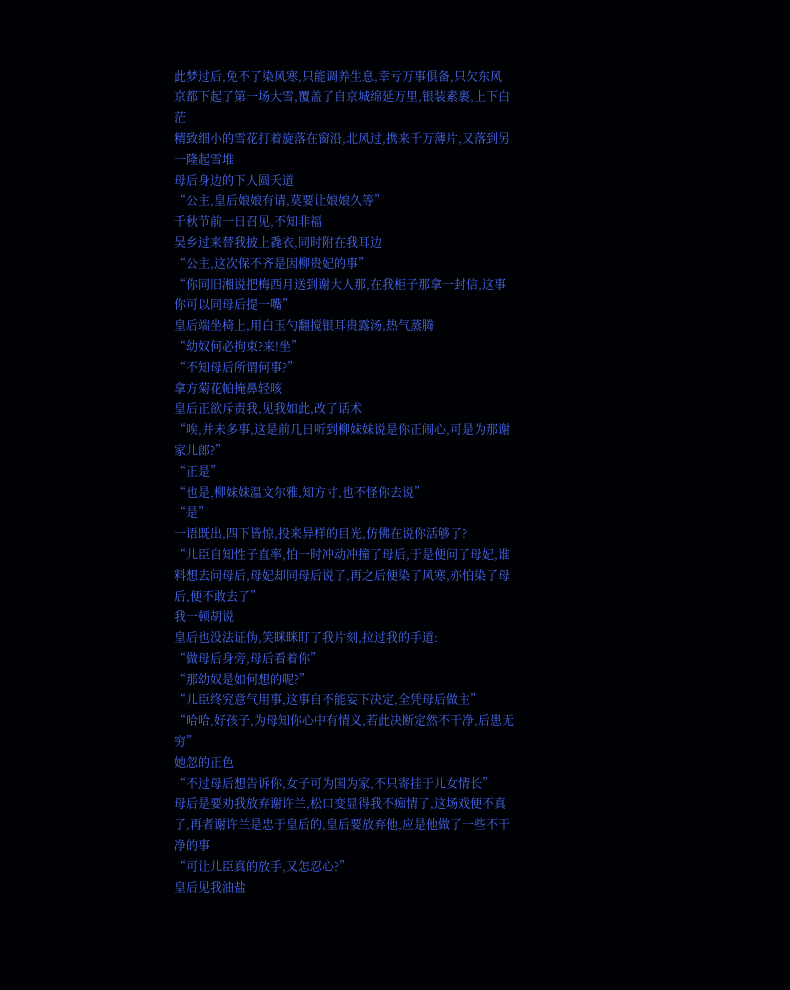此梦过后,免不了染风寒,只能调养生息,幸亏万事俱备,只欠东风
京都下起了第一场大雪,覆盖了自京城绵延万里,银装素裹,上下白茫
精致细小的雪花打着旋落在窗沿,北风过,携来千万薄片,又落到另一隆起雪堆
母后身边的下人圆夭道
“公主,皇后娘娘有请,莫要让娘娘久等”
千秋节前一日召见,不知非福
吴乡过来替我披上毳衣,同时附在我耳边
“公主,这次保不齐是因柳贵妃的事”
“你同旧湘说把梅西月送到谢大人那,在我柜子那拿一封信,这事你可以同母后提一嘴”
皇后端坐椅上,用白玉勺翻搅银耳贵露汤,热气蒸腾
“幼奴何必拘束?来!坐”
“不知母后所谓何事?”
拿方菊花帕掩鼻轻咳
皇后正欲斥责我,见我如此,改了话术
“唉,并未多事,这是前几日听到柳妹妹说是你正闹心,可是为那谢家儿郎?”
“正是”
“也是,柳妹妹温文尔雅,知方寸,也不怪你去说”
“是”
一语既出,四下皆惊,投来异样的目光,仿佛在说你活够了?
“儿臣自知性子直率,怕一时冲动冲撞了母后,于是便问了母妃,谁料想去问母后,母妃却同母后说了,再之后便染了风寒,亦怕染了母后,便不敢去了”
我一顿胡说
皇后也没法证伪,笑眯眯盯了我片刻,拉过我的手道:
“做母后身旁,母后看着你”
“那幼奴是如何想的呢?”
“儿臣终究意气用事,这事自不能妄下决定,全凭母后做主”
“哈哈,好孩子,为母知你心中有情义,若此决断定然不干净,后患无穷”
她忽的正色
“不过母后想告诉你,女子可为国为家,不只寄挂于儿女情长”
母后是要劝我放弃谢许兰,松口变显得我不痴情了,这场戏便不真了,再者谢许兰是忠于皇后的,皇后要放弃他,应是他做了一些不干净的事
“可让儿臣真的放手,又怎忍心?”
皇后见我油盐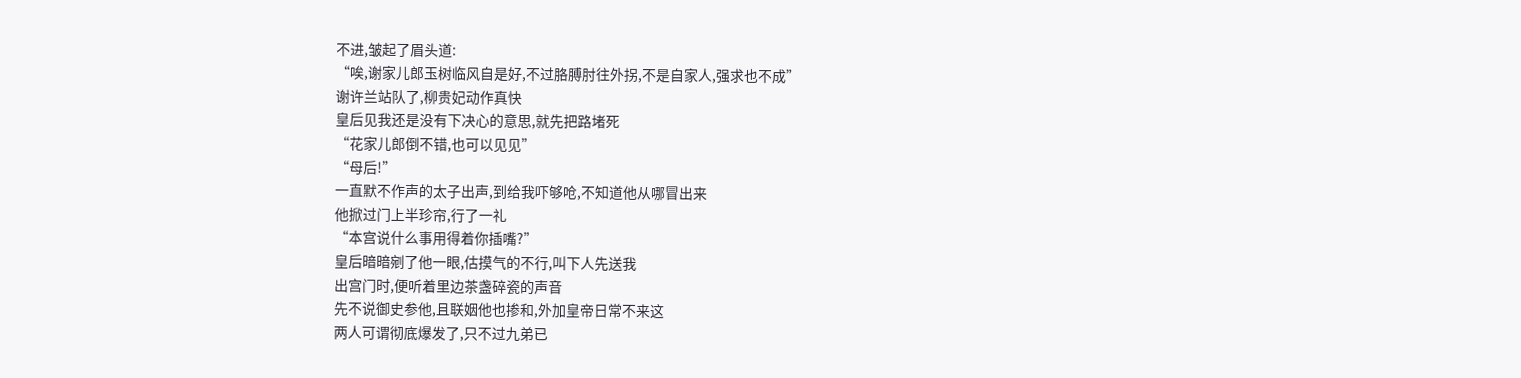不进,皱起了眉头道:
“唉,谢家儿郎玉树临风自是好,不过胳膊肘往外拐,不是自家人,强求也不成”
谢许兰站队了,柳贵妃动作真快
皇后见我还是没有下决心的意思,就先把路堵死
“花家儿郎倒不错,也可以见见”
“母后!”
一直默不作声的太子出声,到给我吓够呛,不知道他从哪冒出来
他掀过门上半珍帘,行了一礼
“本宫说什么事用得着你插嘴?”
皇后暗暗剜了他一眼,估摸气的不行,叫下人先送我
出宫门时,便听着里边茶盏碎瓷的声音
先不说御史参他,且联姻他也掺和,外加皇帝日常不来这
两人可谓彻底爆发了,只不过九弟已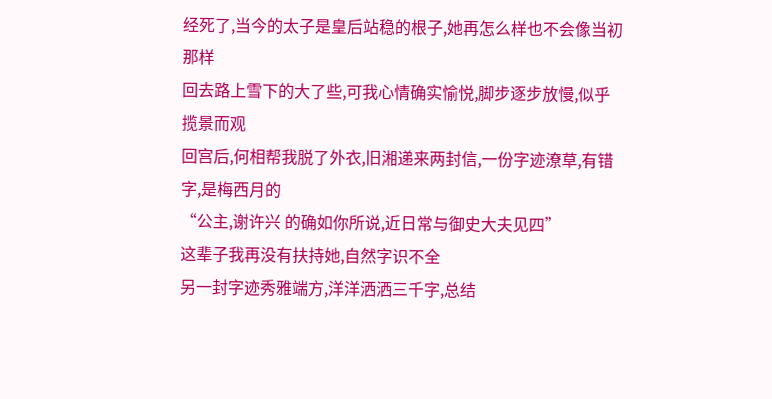经死了,当今的太子是皇后站稳的根子,她再怎么样也不会像当初那样
回去路上雪下的大了些,可我心情确实愉悦,脚步逐步放慢,似乎揽景而观
回宫后,何相帮我脱了外衣,旧湘递来两封信,一份字迹潦草,有错字,是梅西月的
“公主,谢许兴 的确如你所说,近日常与御史大夫见四”
这辈子我再没有扶持她,自然字识不全
另一封字迹秀雅端方,洋洋洒洒三千字,总结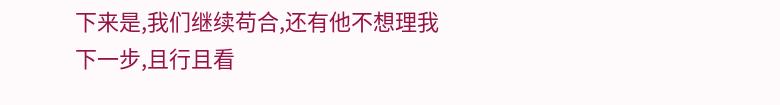下来是,我们继续苟合,还有他不想理我
下一步,且行且看